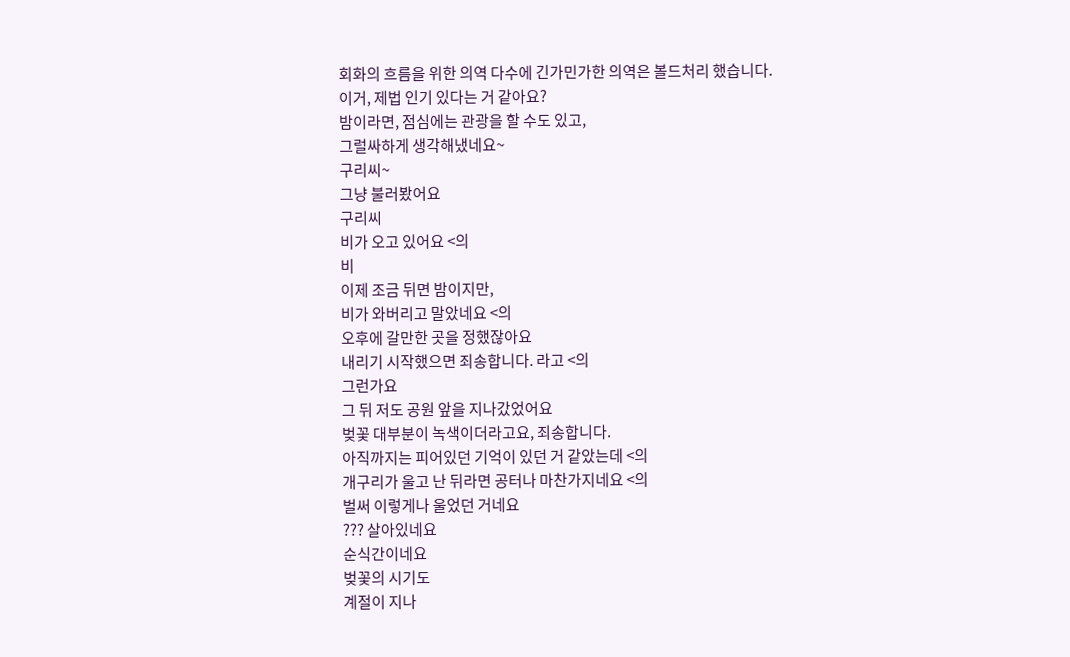회화의 흐름을 위한 의역 다수에 긴가민가한 의역은 볼드처리 했습니다.
이거, 제법 인기 있다는 거 같아요?
밤이라면, 점심에는 관광을 할 수도 있고,
그럴싸하게 생각해냈네요~
구리씨~
그냥 불러봤어요
구리씨
비가 오고 있어요 <의
비
이제 조금 뒤면 밤이지만,
비가 와버리고 말았네요 <의
오후에 갈만한 곳을 정했잖아요
내리기 시작했으면 죄송합니다. 라고 <의
그런가요
그 뒤 저도 공원 앞을 지나갔었어요
벚꽃 대부분이 녹색이더라고요, 죄송합니다.
아직까지는 피어있던 기억이 있던 거 같았는데 <의
개구리가 울고 난 뒤라면 공터나 마찬가지네요 <의
벌써 이렇게나 울었던 거네요
??? 살아있네요
순식간이네요
벚꽃의 시기도
계절이 지나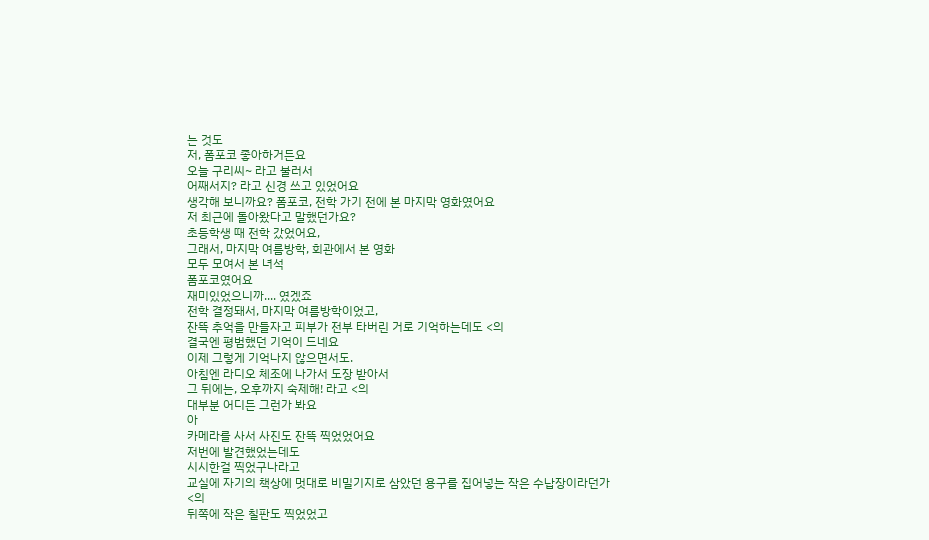는 것도
저, 폼포코 좋아하거든요
오늘 구리씨~ 라고 불러서
어째서지? 라고 신경 쓰고 있었어요
생각해 보니까요? 폼포코, 전학 가기 전에 본 마지막 영화였어요
저 최근에 돌아왔다고 말했던가요?
초등학생 때 전학 갔었어요,
그래서, 마지막 여름방학, 회관에서 본 영화
모두 모여서 본 녀석
폼포코였어요
재미있었으니까.... 였겠죠
전학 결정돼서, 마지막 여름방학이었고,
잔뜩 추억을 만들자고 피부가 전부 타버린 거로 기억하는데도 <의
결국엔 평범했던 기억이 드네요
이제 그렇게 기억나지 않으면서도.
아침엔 라디오 체조에 나가서 도장 받아서
그 뒤에는, 오후까지 숙제해! 라고 <의
대부분 어디든 그런가 봐요
아
카메라를 사서 사진도 잔뜩 찍었었어요
저번에 발견했었는데도
시시한걸 찍었구나라고
교실에 자기의 책상에 멋대로 비밀기지로 삼았던 용구를 집어넣는 작은 수납장이라던가 <의
뒤쪽에 작은 칠판도 찍었었고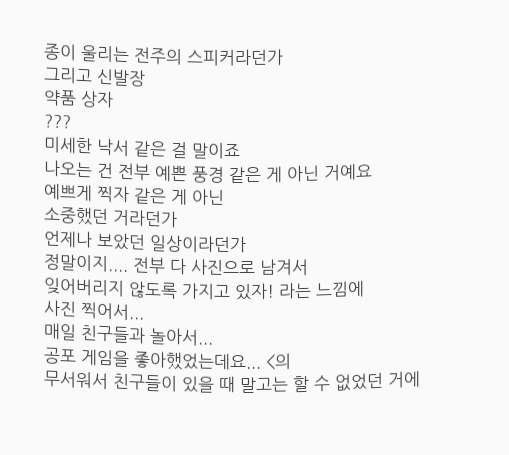종이 울리는 전주의 스피커라던가
그리고 신발장
약품 상자
???
미세한 낙서 같은 걸 말이죠
나오는 건 전부 예쁜 풍경 같은 게 아닌 거예요
예쁘게 찍자 같은 게 아닌
소중했던 거라던가
언제나 보았던 일상이라던가
정말이지.... 전부 다 사진으로 남겨서
잊어버리지 않도록 가지고 있자! 라는 느낌에
사진 찍어서...
매일 친구들과 놀아서...
공포 게임을 좋아했었는데요... <의
무서워서 친구들이 있을 때 말고는 할 수 없었던 거에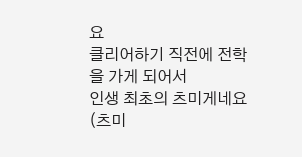요
클리어하기 직전에 전학을 가게 되어서
인생 최초의 츠미게네요 (츠미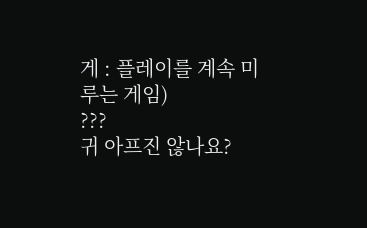게 : 플레이를 계속 미루는 게임)
???
귀 아프진 않나요?